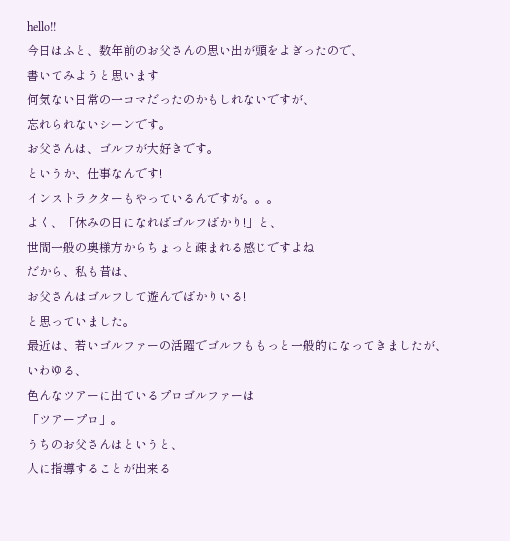hello!!
今日はふと、数年前のお父さんの思い出が頭をよぎったので、
書いてみようと思います
何気ない日常の一コマだったのかもしれないですが、
忘れられないシーンです。
お父さんは、ゴルフが大好きです。
というか、仕事なんです!
インストラクターもやっているんですが。。。
よく、「休みの日になればゴルフばかり!」と、
世間一般の奥様方からちょっと疎まれる感じですよね
だから、私も昔は、
お父さんはゴルフして遊んでばかりいる!
と思っていました。
最近は、若いゴルファーの活躍でゴルフももっと一般的になってきましたが、
いわゆる、
色んなツアーに出ているプロゴルファーは
「ツアープロ」。
うちのお父さんはというと、
人に指導することが出来る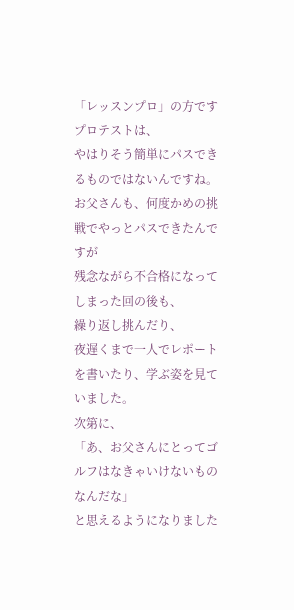「レッスンプロ」の方です
プロテストは、
やはりそう簡単にパスできるものではないんですね。
お父さんも、何度かめの挑戦でやっとパスできたんですが
残念ながら不合格になってしまった回の後も、
繰り返し挑んだり、
夜遅くまで一人でレポートを書いたり、学ぶ姿を見ていました。
次第に、
「あ、お父さんにとってゴルフはなきゃいけないものなんだな」
と思えるようになりました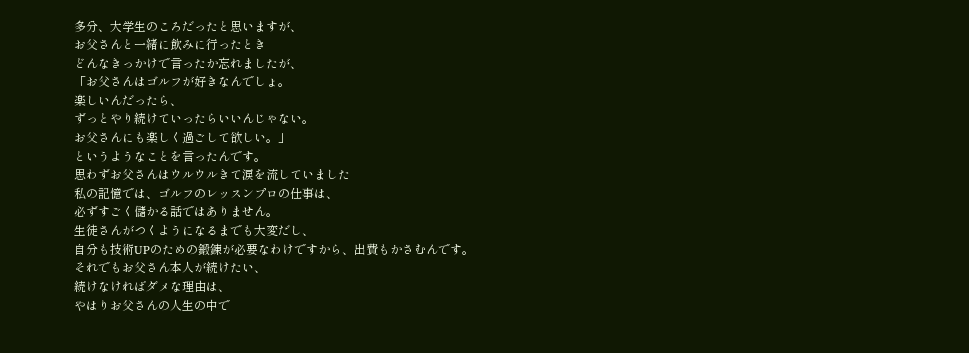多分、大学生のころだったと思いますが、
お父さんと一緒に飲みに行ったとき
どんなきっかけで言ったか忘れましたが、
「お父さんはゴルフが好きなんでしょ。
楽しいんだったら、
ずっとやり続けていったらいいんじゃない。
お父さんにも楽しく過ごして欲しい。」
というようなことを言ったんです。
思わずお父さんはウルウルきて涙を流していました
私の記憶では、ゴルフのレッスンプロの仕事は、
必ずすごく儲かる話ではありません。
生徒さんがつくようになるまでも大変だし、
自分も技術UPのための鍛錬が必要なわけですから、出費もかさむんです。
それでもお父さん本人が続けたい、
続けなければダメな理由は、
やはりお父さんの人生の中で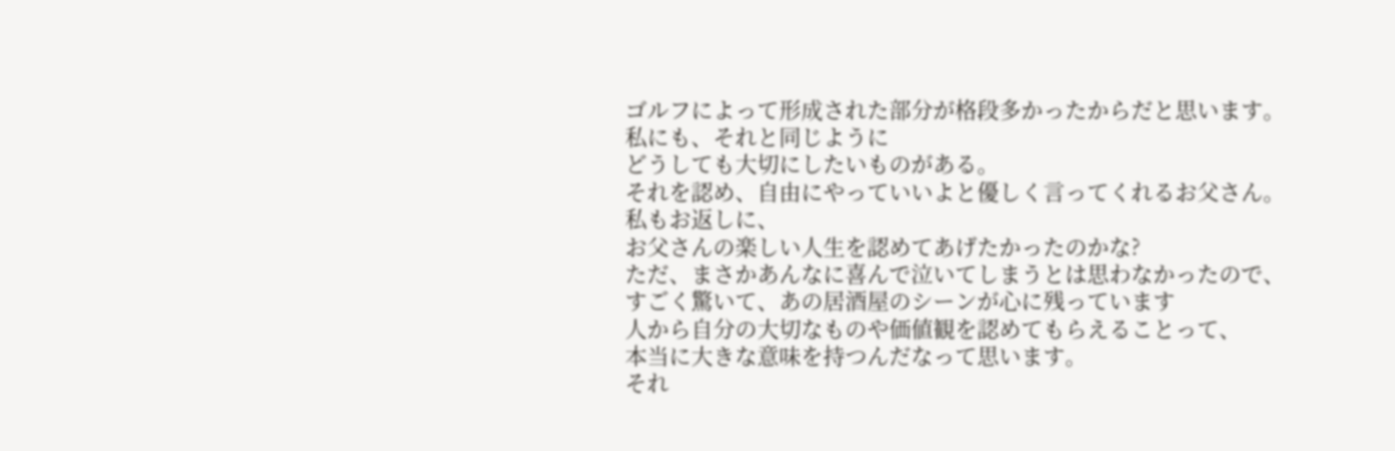ゴルフによって形成された部分が格段多かったからだと思います。
私にも、それと同じように
どうしても大切にしたいものがある。
それを認め、自由にやっていいよと優しく言ってくれるお父さん。
私もお返しに、
お父さんの楽しい人生を認めてあげたかったのかな?
ただ、まさかあんなに喜んで泣いてしまうとは思わなかったので、
すごく驚いて、あの居酒屋のシーンが心に残っています
人から自分の大切なものや価値観を認めてもらえることって、
本当に大きな意味を持つんだなって思います。
それ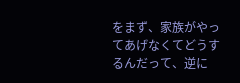をまず、家族がやってあげなくてどうするんだって、逆に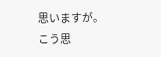思いますが。
こう思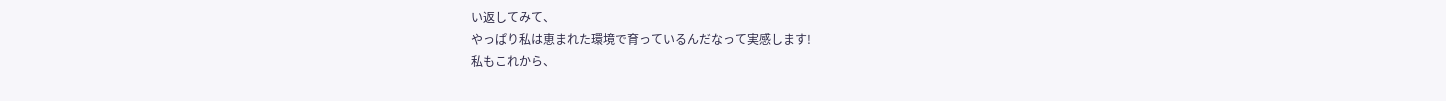い返してみて、
やっぱり私は恵まれた環境で育っているんだなって実感します!
私もこれから、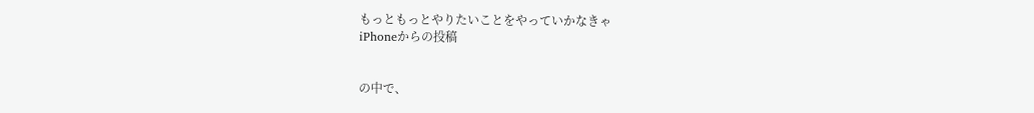もっともっとやりたいことをやっていかなきゃ
iPhoneからの投稿


の中で、